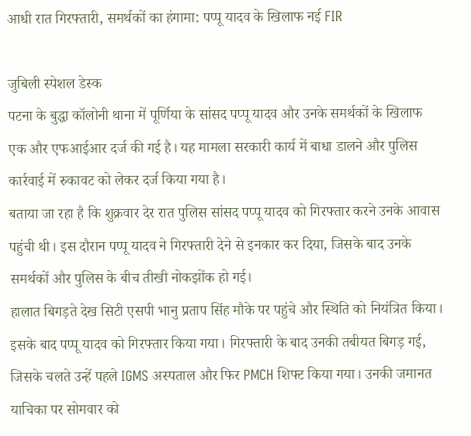आधी रात गिरफ्तारी, समर्थकों का हंगामा: पप्पू यादव के खिलाफ नई FIR

जुबिली स्पेशल डेस्क
पटना के बुद्धा कॉलोनी थाना में पूर्णिया के सांसद पप्पू यादव और उनके समर्थकों के खिलाफ एक और एफआईआर दर्ज की गई है। यह मामला सरकारी कार्य में बाधा डालने और पुलिस कार्रवाई में रुकावट को लेकर दर्ज किया गया है।
बताया जा रहा है कि शुक्रवार देर रात पुलिस सांसद पप्पू यादव को गिरफ्तार करने उनके आवास पहुंची थी। इस दौरान पप्पू यादव ने गिरफ्तारी देने से इनकार कर दिया, जिसके बाद उनके समर्थकों और पुलिस के बीच तीखी नोकझोंक हो गई।
हालात बिगड़ते देख सिटी एसपी भानु प्रताप सिंह मौके पर पहुंचे और स्थिति को नियंत्रित किया। इसके बाद पप्पू यादव को गिरफ्तार किया गया। गिरफ्तारी के बाद उनकी तबीयत बिगड़ गई, जिसके चलते उन्हें पहले IGMS अस्पताल और फिर PMCH शिफ्ट किया गया। उनकी जमानत याचिका पर सोमवार को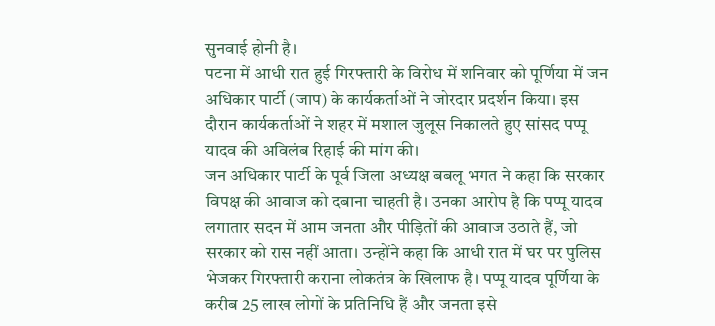सुनवाई होनी है।
पटना में आधी रात हुई गिरफ्तारी के विरोध में शनिवार को पूर्णिया में जन अधिकार पार्टी (जाप) के कार्यकर्ताओं ने जोरदार प्रदर्शन किया। इस दौरान कार्यकर्ताओं ने शहर में मशाल जुलूस निकालते हुए सांसद पप्पू यादव की अविलंब रिहाई की मांग की।
जन अधिकार पार्टी के पूर्व जिला अध्यक्ष बबलू भगत ने कहा कि सरकार विपक्ष की आवाज को दबाना चाहती है। उनका आरोप है कि पप्पू यादव लगातार सदन में आम जनता और पीड़ितों की आवाज उठाते हैं, जो सरकार को रास नहीं आता। उन्होंने कहा कि आधी रात में घर पर पुलिस भेजकर गिरफ्तारी कराना लोकतंत्र के खिलाफ है। पप्पू यादव पूर्णिया के करीब 25 लाख लोगों के प्रतिनिधि हैं और जनता इसे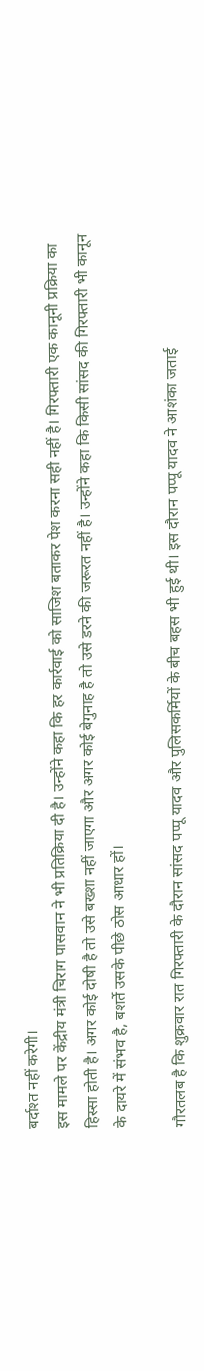बर्दाश्त नहीं करेगी।
इस मामले पर केंद्रीय मंत्री चिराग पासवान ने भी प्रतिक्रिया दी है। उन्होंने कहा कि हर कार्रवाई को साजिश बताकर पेश करना सही नहीं है। गिरफ्तारी एक कानूनी प्रक्रिया का हिस्सा होती है। अगर कोई दोषी है तो उसे बख्शा नहीं जाएगा और अगर कोई बेगुनाह है तो उसे डरने की जरूरत नहीं है। उन्होंने कहा कि किसी सांसद की गिरफ्तारी भी कानून के दायरे में संभव है, बशर्ते उसके पीछे ठोस आधार हों।

गौरतलब है कि शुक्रवार रात गिरफ्तारी के दौरान सांसद पप्पू यादव और पुलिसकर्मियों के बीच बहस भी हुई थी। इस दौरान पप्पू यादव ने आशंका जताई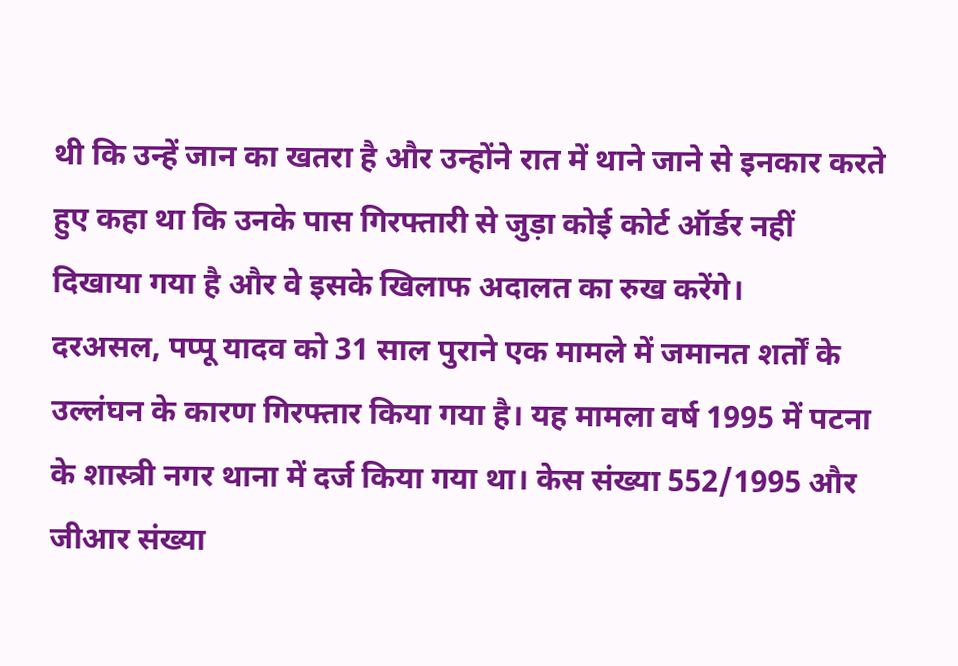थी कि उन्हें जान का खतरा है और उन्होंने रात में थाने जाने से इनकार करते हुए कहा था कि उनके पास गिरफ्तारी से जुड़ा कोई कोर्ट ऑर्डर नहीं दिखाया गया है और वे इसके खिलाफ अदालत का रुख करेंगे।
दरअसल, पप्पू यादव को 31 साल पुराने एक मामले में जमानत शर्तों के उल्लंघन के कारण गिरफ्तार किया गया है। यह मामला वर्ष 1995 में पटना के शास्त्री नगर थाना में दर्ज किया गया था। केस संख्या 552/1995 और जीआर संख्या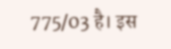775/03 है। इस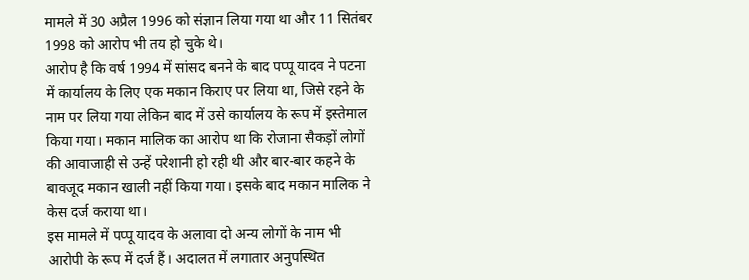मामले में 30 अप्रैल 1996 को संज्ञान लिया गया था और 11 सितंबर 1998 को आरोप भी तय हो चुके थे।
आरोप है कि वर्ष 1994 में सांसद बनने के बाद पप्पू यादव ने पटना में कार्यालय के लिए एक मकान किराए पर लिया था, जिसे रहने के नाम पर लिया गया लेकिन बाद में उसे कार्यालय के रूप में इस्तेमाल किया गया। मकान मालिक का आरोप था कि रोजाना सैकड़ों लोगों की आवाजाही से उन्हें परेशानी हो रही थी और बार-बार कहने के बावजूद मकान खाली नहीं किया गया। इसके बाद मकान मालिक ने केस दर्ज कराया था।
इस मामले में पप्पू यादव के अलावा दो अन्य लोगों के नाम भी आरोपी के रूप में दर्ज हैं। अदालत में लगातार अनुपस्थित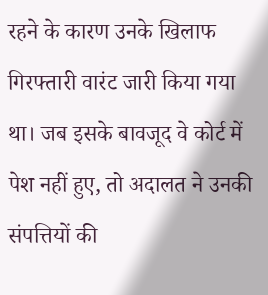रहने के कारण उनके खिलाफ गिरफ्तारी वारंट जारी किया गया था। जब इसके बावजूद वे कोर्ट में पेश नहीं हुए, तो अदालत ने उनकी संपत्तियों की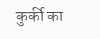कुर्की का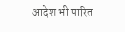आदेश भी पारित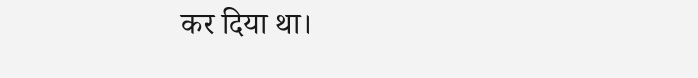कर दिया था।